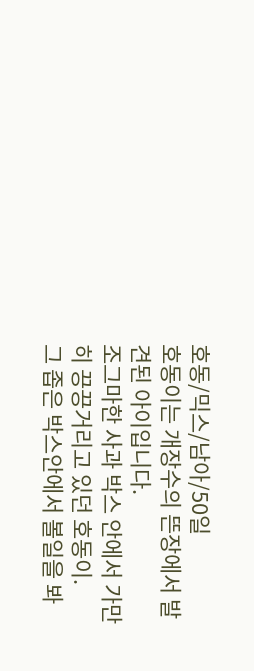호동/믹스/남아/50일
호동이는 개장수의 뜬장에서 발견된 아이입니다.
조그마한 사과 박스 안에서 가만히 끙끙거리고 있던 호동이.
그 좁은 박스안에서 볼일을 봐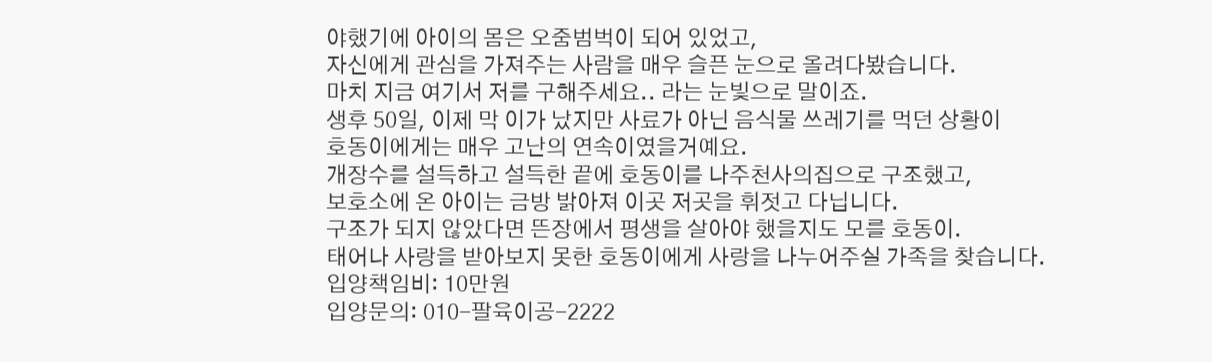야했기에 아이의 몸은 오줌범벅이 되어 있었고,
자신에게 관심을 가져주는 사람을 매우 슬픈 눈으로 올려다봤습니다.
마치 지금 여기서 저를 구해주세요.. 라는 눈빛으로 말이죠.
생후 50일, 이제 막 이가 났지만 사료가 아닌 음식물 쓰레기를 먹던 상황이
호동이에게는 매우 고난의 연속이였을거예요.
개장수를 설득하고 설득한 끝에 호동이를 나주천사의집으로 구조했고,
보호소에 온 아이는 금방 밝아져 이곳 저곳을 휘젓고 다닙니다.
구조가 되지 않았다면 뜬장에서 평생을 살아야 했을지도 모를 호동이.
태어나 사랑을 받아보지 못한 호동이에게 사랑을 나누어주실 가족을 찾습니다.
입양책임비: 10만원
입양문의: 010-팔육이공-2222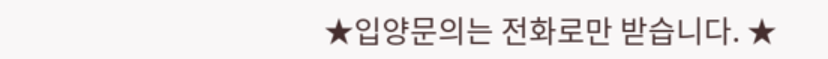★입양문의는 전화로만 받습니다. ★